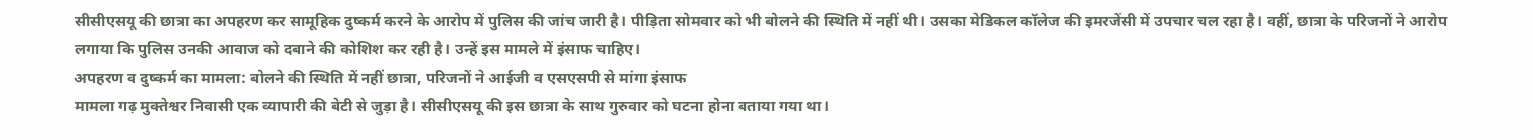सीसीएसयू की छात्रा का अपहरण कर सामूहिक दुष्कर्म करने के आरोप में पुलिस की जांच जारी है। पीड़िता सोमवार को भी बोलने की स्थिति में नहीं थी। उसका मेडिकल कॉलेज की इमरजेंसी में उपचार चल रहा है। वहीं, छात्रा के परिजनों ने आरोप लगाया कि पुलिस उनकी आवाज को दबाने की कोशिश कर रही है। उन्हें इस मामले में इंसाफ चाहिए।
अपहरण व दुष्कर्म का मामला: बोलने की स्थिति में नहीं छात्रा, परिजनों ने आईजी व एसएसपी से मांगा इंसाफ
मामला गढ़ मुक्तेश्वर निवासी एक व्यापारी की बेटी से जुड़ा है। सीसीएसयू की इस छात्रा के साथ गुरुवार को घटना होना बताया गया था।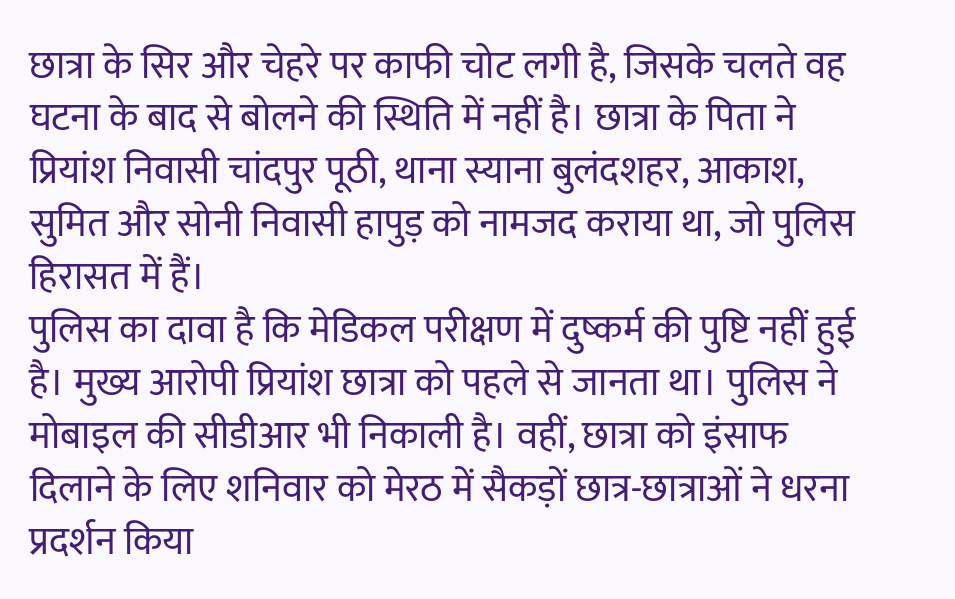छात्रा के सिर और चेहरे पर काफी चोट लगी है, जिसके चलते वह घटना के बाद से बोलने की स्थिति में नहीं है। छात्रा के पिता ने प्रियांश निवासी चांदपुर पूठी, थाना स्याना बुलंदशहर, आकाश, सुमित और सोनी निवासी हापुड़ को नामजद कराया था, जो पुलिस हिरासत में हैं।
पुलिस का दावा है कि मेडिकल परीक्षण में दुष्कर्म की पुष्टि नहीं हुई है। मुख्य आरोपी प्रियांश छात्रा को पहले से जानता था। पुलिस ने मोबाइल की सीडीआर भी निकाली है। वहीं, छात्रा को इंसाफ दिलाने के लिए शनिवार को मेरठ में सैकड़ों छात्र-छात्राओं ने धरना प्रदर्शन किया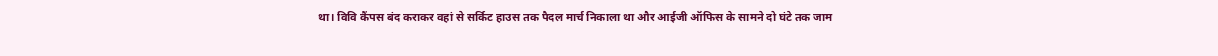था। विवि कैंपस बंद कराकर वहां से सर्किट हाउस तक पैदल मार्च निकाला था और आईजी ऑफिस के सामने दो घंटे तक जाम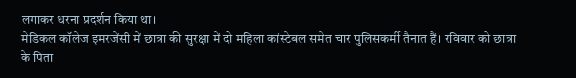लगाकर धरना प्रदर्शन किया था।
मेडिकल कॉलेज इमरजेंसी में छात्रा की सुरक्षा में दो महिला कांस्टेबल समेत चार पुलिसकर्मी तैनात हैं। रविवार को छात्रा के पिता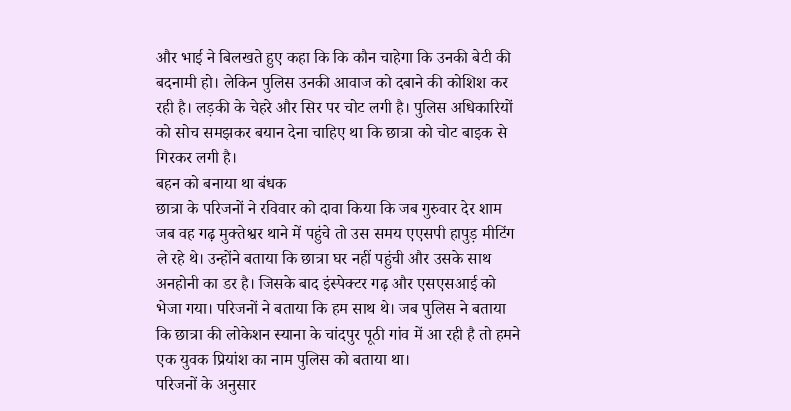और भाई ने बिलखते हुए कहा कि कि कौन चाहेगा कि उनकी बेटी की बदनामी हो। लेकिन पुलिस उनकी आवाज को दबाने की कोशिश कर रही है। लड़की के चेहरे और सिर पर चोट लगी है। पुलिस अधिकारियों को सोच समझकर बयान देना चाहिए था कि छात्रा को चोट बाइक से गिरकर लगी है।
बहन को बनाया था बंधक
छात्रा के परिजनों ने रविवार को दावा किया कि जब गुरुवार देर शाम जब वह गढ़ मुक्तेश्वर थाने में पहुंचे तो उस समय एएसपी हापुड़ मीटिंग ले रहे थे। उन्होंने बताया कि छात्रा घर नहीं पहुंची और उसके साथ अनहोनी का डर है। जिसके बाद इंस्पेक्टर गढ़ और एसएसआई को भेजा गया। परिजनों ने बताया कि हम साथ थे। जब पुलिस ने बताया कि छात्रा की लोकेशन स्याना के चांदपुर पूठी गांव में आ रही है तो हमने एक युवक प्रियांश का नाम पुलिस को बताया था।
परिजनों के अनुसार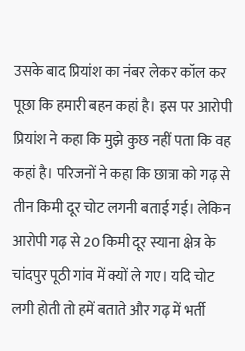उसके बाद प्रियांश का नंबर लेकर कॉल कर पूछा कि हमारी बहन कहां है। इस पर आरोपी प्रियांश ने कहा कि मुझे कुछ नहीं पता कि वह कहां है। परिजनों ने कहा कि छात्रा को गढ़ से तीन किमी दूर चोट लगनी बताई गई। लेकिन आरोपी गढ़ से 20 किमी दूर स्याना क्षेत्र के चांदपुर पूठी गांव में क्यों ले गए। यदि चोट लगी होती तो हमें बताते और गढ़ में भर्ती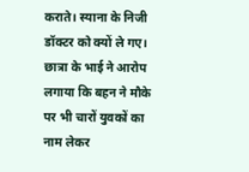कराते। स्याना के निजी डॉक्टर को क्यों ले गए। छात्रा के भाई ने आरोप लगाया कि बहन ने मौके पर भी चारों युवकों का नाम लेकर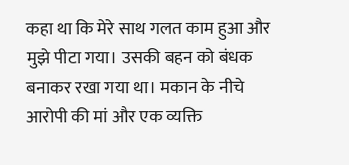कहा था कि मेरे साथ गलत काम हुआ और मुझे पीटा गया। उसकी बहन को बंधक बनाकर रखा गया था। मकान के नीचे आरोपी की मां और एक व्यक्ति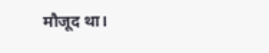मौजूद था।